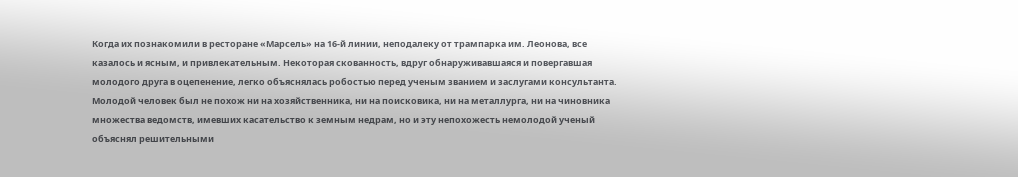Когда их познакомили в ресторане «Марсель» на 16-й линии, неподалеку от трампарка им. Леонова, все казалось и ясным, и привлекательным. Некоторая скованность, вдруг обнаруживавшаяся и повергавшая молодого друга в оцепенение, легко объяснялась робостью перед ученым званием и заслугами консультанта. Молодой человек был не похож ни на хозяйственника, ни на поисковика, ни на металлурга, ни на чиновника множества ведомств, имевших касательство к земным недрам, но и эту непохожесть немолодой ученый объяснял решительными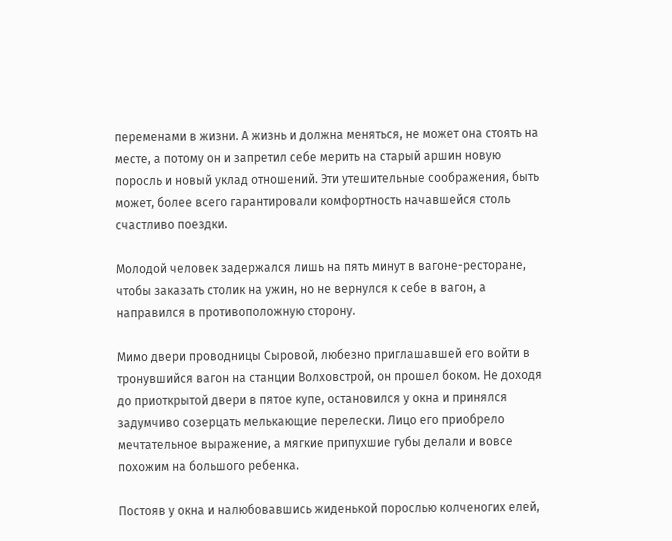переменами в жизни. А жизнь и должна меняться, не может она стоять на месте, а потому он и запретил себе мерить на старый аршин новую поросль и новый уклад отношений. Эти утешительные соображения, быть может, более всего гарантировали комфортность начавшейся столь счастливо поездки.

Молодой человек задержался лишь на пять минут в вагоне-ресторане, чтобы заказать столик на ужин, но не вернулся к себе в вагон, а направился в противоположную сторону.

Мимо двери проводницы Сыровой, любезно приглашавшей его войти в тронувшийся вагон на станции Волховстрой, он прошел боком. Не доходя до приоткрытой двери в пятое купе, остановился у окна и принялся задумчиво созерцать мелькающие перелески. Лицо его приобрело мечтательное выражение, а мягкие припухшие губы делали и вовсе похожим на большого ребенка.

Постояв у окна и налюбовавшись жиденькой порослью колченогих елей,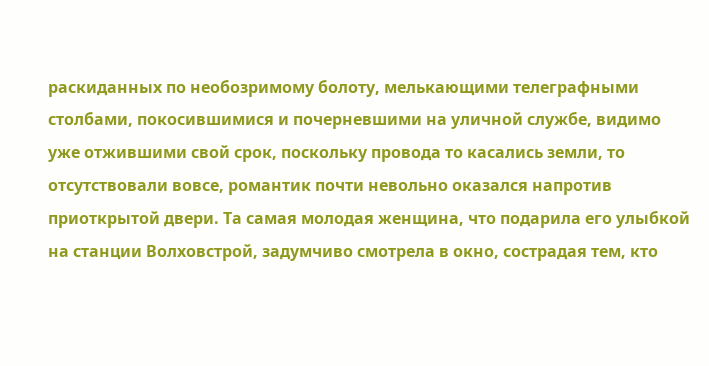раскиданных по необозримому болоту, мелькающими телеграфными столбами, покосившимися и почерневшими на уличной службе, видимо уже отжившими свой срок, поскольку провода то касались земли, то отсутствовали вовсе, романтик почти невольно оказался напротив приоткрытой двери. Та самая молодая женщина, что подарила его улыбкой на станции Волховстрой, задумчиво смотрела в окно, сострадая тем, кто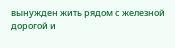вынужден жить рядом с железной дорогой и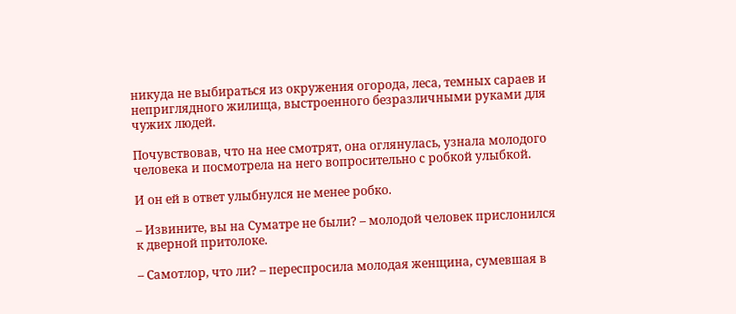никуда не выбираться из окружения огорода, леса, темных сараев и неприглядного жилища, выстроенного безразличными руками для чужих людей.

Почувствовав, что на нее смотрят, она оглянулась, узнала молодого человека и посмотрела на него вопросительно с робкой улыбкой.

И он ей в ответ улыбнулся не менее робко.

– Извините, вы на Суматре не были? – молодой человек прислонился к дверной притолоке.

– Самотлор, что ли? – переспросила молодая женщина, сумевшая в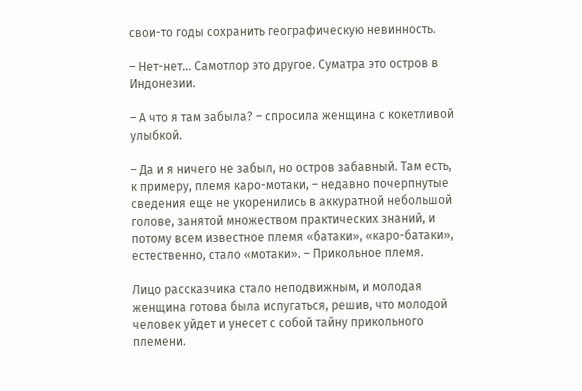свои-то годы сохранить географическую невинность.

– Нет-нет… Самотлор это другое. Суматра это остров в Индонезии.

– А что я там забыла? – спросила женщина с кокетливой улыбкой.

– Да и я ничего не забыл, но остров забавный. Там есть, к примеру, племя каро-мотаки, – недавно почерпнутые сведения еще не укоренились в аккуратной небольшой голове, занятой множеством практических знаний, и потому всем известное племя «батаки», «каро-батаки», естественно, стало «мотаки». – Прикольное племя.

Лицо рассказчика стало неподвижным, и молодая женщина готова была испугаться, решив, что молодой человек уйдет и унесет с собой тайну прикольного племени.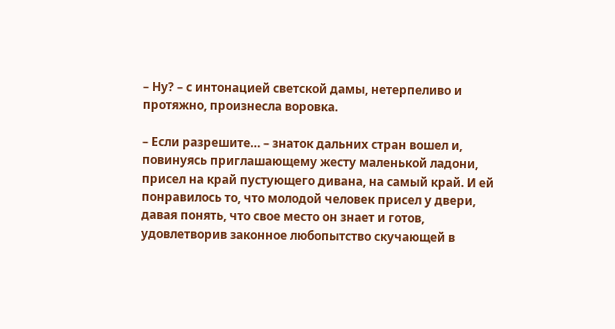– Ну? – с интонацией светской дамы, нетерпеливо и протяжно, произнесла воровка.

– Если разрешите… – знаток дальних стран вошел и, повинуясь приглашающему жесту маленькой ладони, присел на край пустующего дивана, на самый край. И ей понравилось то, что молодой человек присел у двери, давая понять, что свое место он знает и готов, удовлетворив законное любопытство скучающей в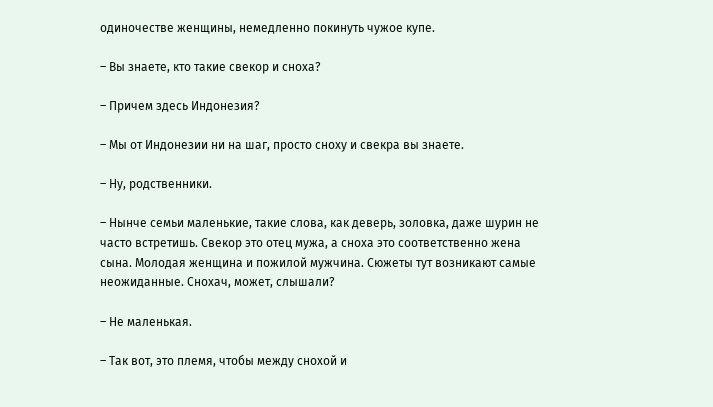одиночестве женщины, немедленно покинуть чужое купе.

– Вы знаете, кто такие свекор и сноха?

– Причем здесь Индонезия?

– Мы от Индонезии ни на шаг, просто сноху и свекра вы знаете.

– Ну, родственники.

– Нынче семьи маленькие, такие слова, как деверь, золовка, даже шурин не часто встретишь. Свекор это отец мужа, а сноха это соответственно жена сына. Молодая женщина и пожилой мужчина. Сюжеты тут возникают самые неожиданные. Снохач, может, слышали?

– Не маленькая.

– Так вот, это племя, чтобы между снохой и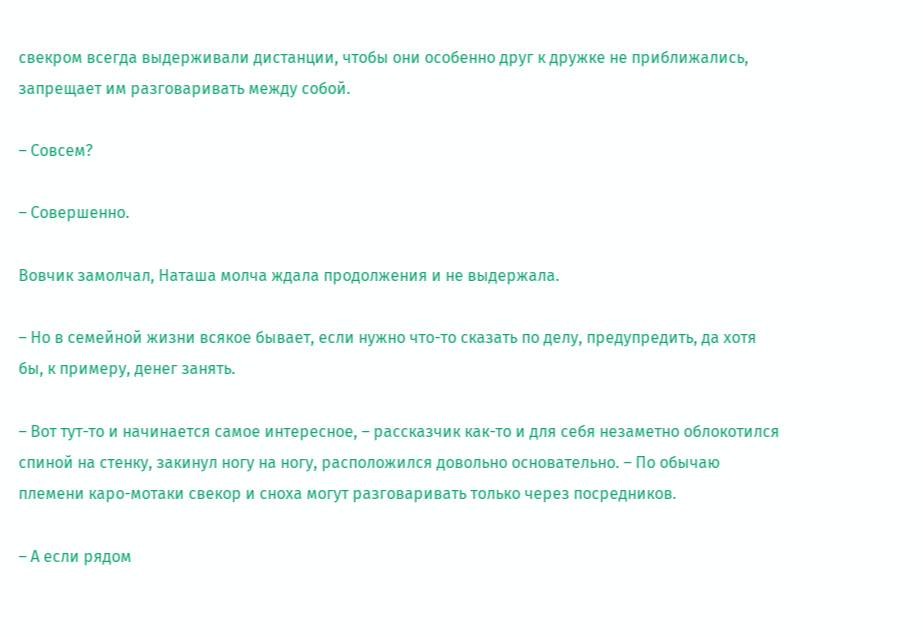свекром всегда выдерживали дистанции, чтобы они особенно друг к дружке не приближались, запрещает им разговаривать между собой.

– Совсем?

– Совершенно.

Вовчик замолчал, Наташа молча ждала продолжения и не выдержала.

– Но в семейной жизни всякое бывает, если нужно что-то сказать по делу, предупредить, да хотя бы, к примеру, денег занять.

– Вот тут-то и начинается самое интересное, – рассказчик как-то и для себя незаметно облокотился спиной на стенку, закинул ногу на ногу, расположился довольно основательно. – По обычаю племени каро-мотаки свекор и сноха могут разговаривать только через посредников.

– А если рядом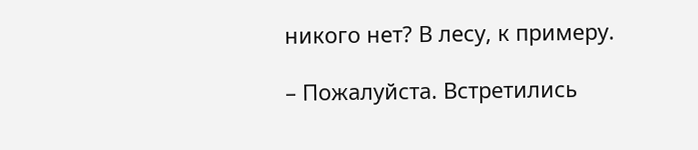никого нет? В лесу, к примеру.

– Пожалуйста. Встретились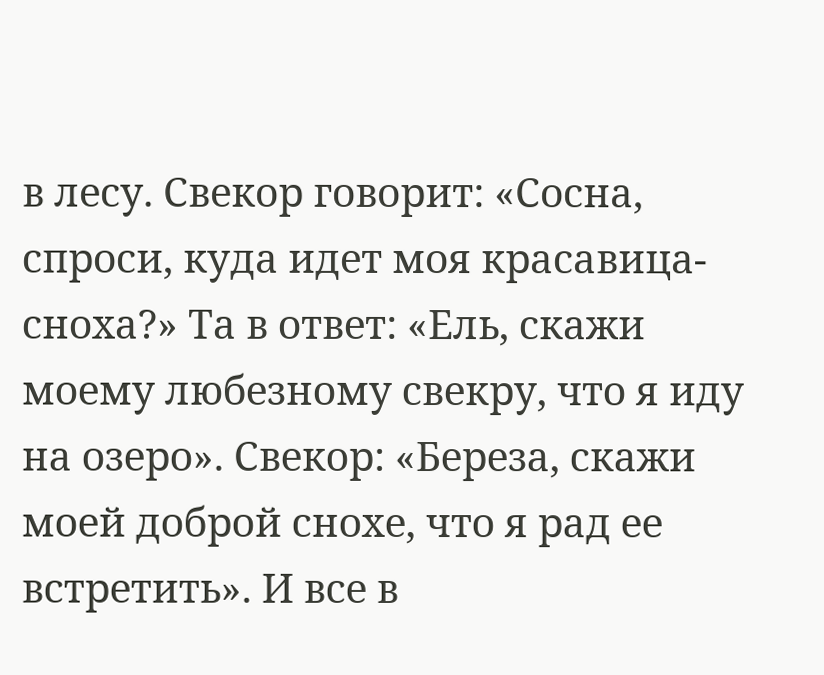в лесу. Свекор говорит: «Сосна, спроси, куда идет моя красавица-сноха?» Та в ответ: «Ель, скажи моему любезному свекру, что я иду на озеро». Свекор: «Береза, скажи моей доброй снохе, что я рад ее встретить». И все в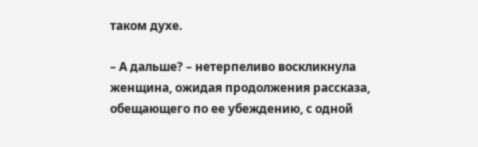таком духе.

– А дальше? – нетерпеливо воскликнула женщина, ожидая продолжения рассказа, обещающего по ее убеждению, с одной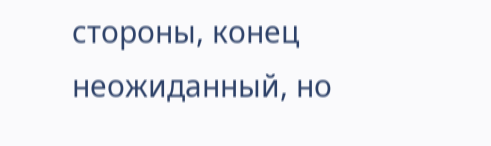стороны, конец неожиданный, но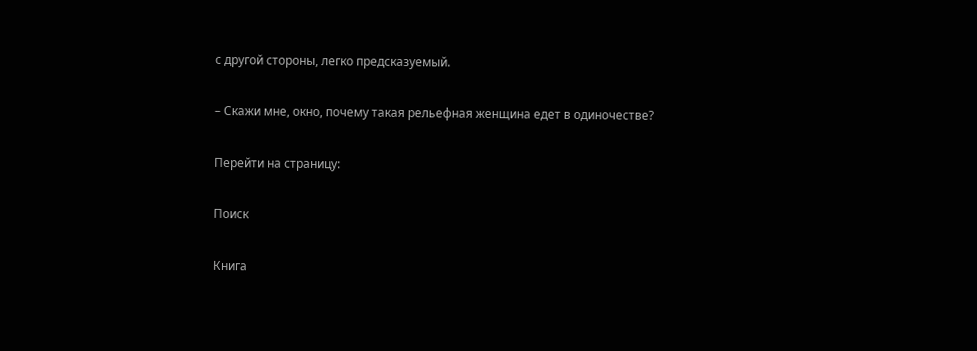с другой стороны, легко предсказуемый.

– Скажи мне, окно, почему такая рельефная женщина едет в одиночестве?

Перейти на страницу:

Поиск

Книга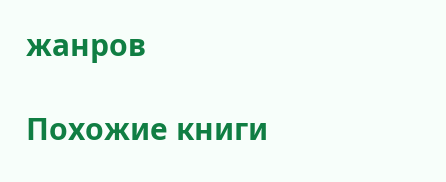жанров

Похожие книги